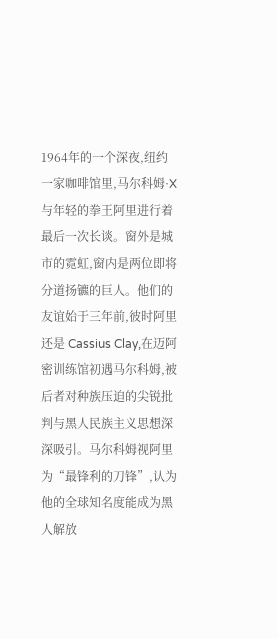1964年的一个深夜,纽约一家咖啡馆里,马尔科姆·X与年轻的拳王阿里进行着最后一次长谈。窗外是城市的霓虹,窗内是两位即将分道扬镳的巨人。他们的友谊始于三年前,彼时阿里还是 Cassius Clay,在迈阿密训练馆初遇马尔科姆,被后者对种族压迫的尖锐批判与黑人民族主义思想深深吸引。马尔科姆视阿里为“最锋利的刀锋”,认为他的全球知名度能成为黑人解放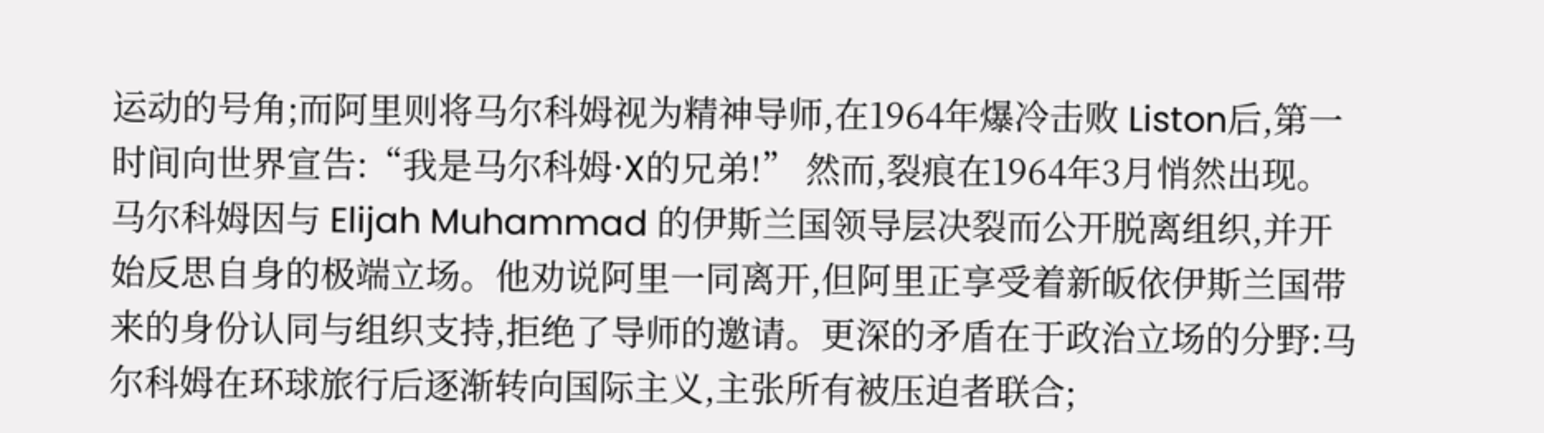运动的号角;而阿里则将马尔科姆视为精神导师,在1964年爆冷击败 Liston后,第一时间向世界宣告:“我是马尔科姆·X的兄弟!” 然而,裂痕在1964年3月悄然出现。马尔科姆因与 Elijah Muhammad 的伊斯兰国领导层决裂而公开脱离组织,并开始反思自身的极端立场。他劝说阿里一同离开,但阿里正享受着新皈依伊斯兰国带来的身份认同与组织支持,拒绝了导师的邀请。更深的矛盾在于政治立场的分野:马尔科姆在环球旅行后逐渐转向国际主义,主张所有被压迫者联合;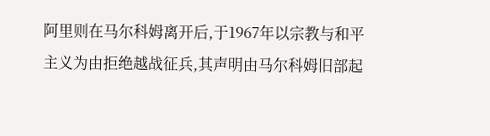阿里则在马尔科姆离开后,于1967年以宗教与和平主义为由拒绝越战征兵,其声明由马尔科姆旧部起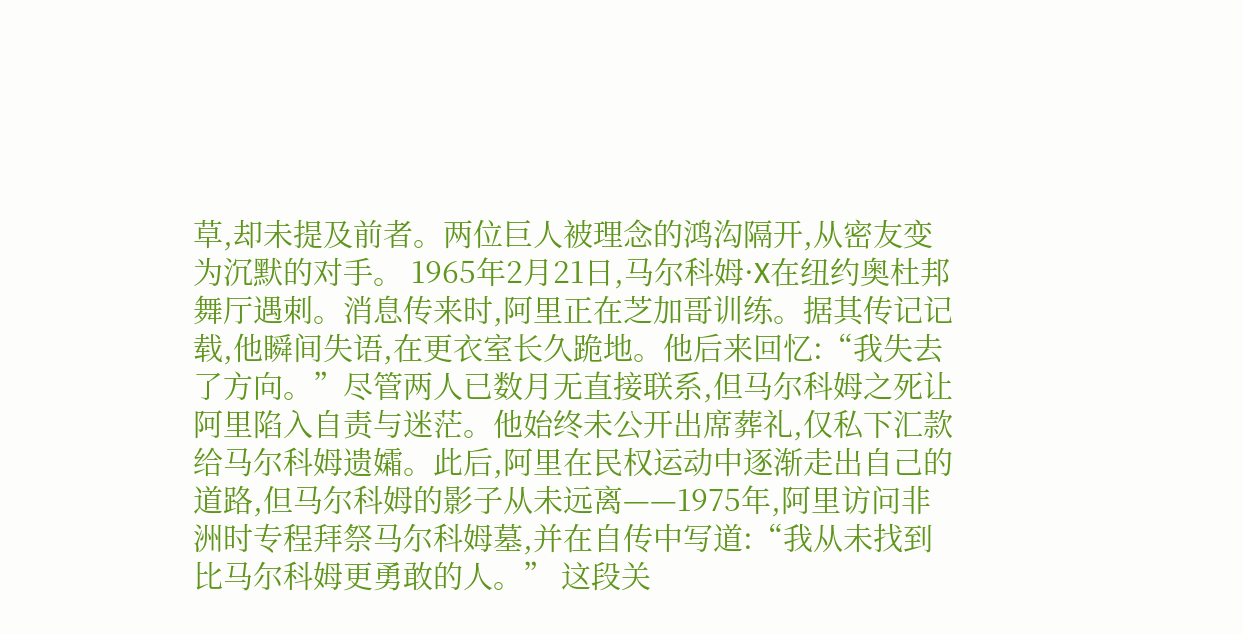草,却未提及前者。两位巨人被理念的鸿沟隔开,从密友变为沉默的对手。 1965年2月21日,马尔科姆·X在纽约奥杜邦舞厅遇刺。消息传来时,阿里正在芝加哥训练。据其传记记载,他瞬间失语,在更衣室长久跪地。他后来回忆:“我失去了方向。”尽管两人已数月无直接联系,但马尔科姆之死让阿里陷入自责与迷茫。他始终未公开出席葬礼,仅私下汇款给马尔科姆遗孀。此后,阿里在民权运动中逐渐走出自己的道路,但马尔科姆的影子从未远离——1975年,阿里访问非洲时专程拜祭马尔科姆墓,并在自传中写道:“我从未找到比马尔科姆更勇敢的人。” 这段关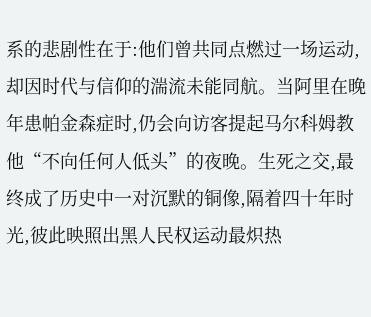系的悲剧性在于:他们曾共同点燃过一场运动,却因时代与信仰的湍流未能同航。当阿里在晚年患帕金森症时,仍会向访客提起马尔科姆教他“不向任何人低头”的夜晚。生死之交,最终成了历史中一对沉默的铜像,隔着四十年时光,彼此映照出黑人民权运动最炽热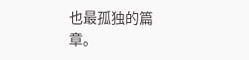也最孤独的篇章。